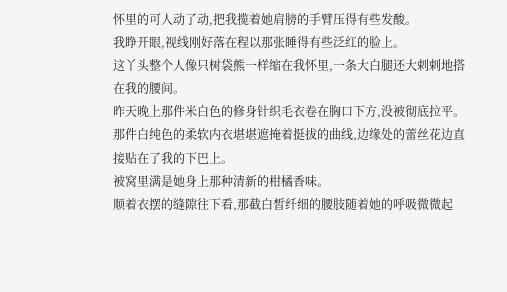怀里的可人动了动,把我揽着她肩膀的手臂压得有些发酸。
我睁开眼,视线刚好落在程以那张睡得有些泛红的脸上。
这丫头整个人像只树袋熊一样缩在我怀里,一条大白腿还大剌剌地搭在我的腰间。
昨天晚上那件米白色的修身针织毛衣卷在胸口下方,没被彻底拉平。
那件白纯色的柔软内衣堪堪遮掩着挺拔的曲线,边缘处的蕾丝花边直接贴在了我的下巴上。
被窝里满是她身上那种清新的柑橘香味。
顺着衣摆的缝隙往下看,那截白皙纤细的腰肢随着她的呼吸微微起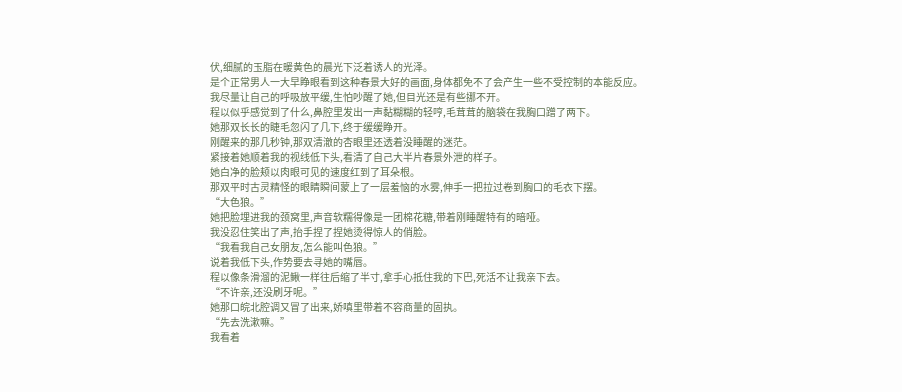伏,细腻的玉脂在暖黄色的晨光下泛着诱人的光泽。
是个正常男人一大早睁眼看到这种春景大好的画面,身体都免不了会产生一些不受控制的本能反应。
我尽量让自己的呼吸放平缓,生怕吵醒了她,但目光还是有些挪不开。
程以似乎感觉到了什么,鼻腔里发出一声黏糊糊的轻哼,毛茸茸的脑袋在我胸口蹭了两下。
她那双长长的睫毛忽闪了几下,终于缓缓睁开。
刚醒来的那几秒钟,那双清澈的杏眼里还透着没睡醒的迷茫。
紧接着她顺着我的视线低下头,看清了自己大半片春景外泄的样子。
她白净的脸颊以肉眼可见的速度红到了耳朵根。
那双平时古灵精怪的眼睛瞬间蒙上了一层羞恼的水雾,伸手一把拉过卷到胸口的毛衣下摆。
“大色狼。”
她把脸埋进我的颈窝里,声音软糯得像是一团棉花糖,带着刚睡醒特有的暗哑。
我没忍住笑出了声,抬手捏了捏她烫得惊人的俏脸。
“我看我自己女朋友,怎么能叫色狼。”
说着我低下头,作势要去寻她的嘴唇。
程以像条滑溜的泥鳅一样往后缩了半寸,拿手心抵住我的下巴,死活不让我亲下去。
“不许亲,还没刷牙呢。”
她那口皖北腔调又冒了出来,娇嗔里带着不容商量的固执。
“先去洗漱嘛。”
我看着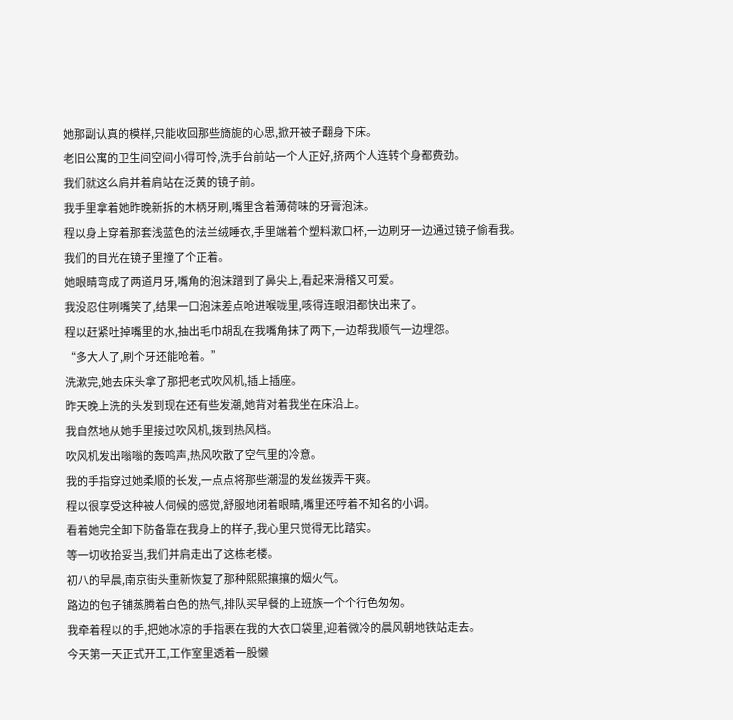她那副认真的模样,只能收回那些旖旎的心思,掀开被子翻身下床。
老旧公寓的卫生间空间小得可怜,洗手台前站一个人正好,挤两个人连转个身都费劲。
我们就这么肩并着肩站在泛黄的镜子前。
我手里拿着她昨晚新拆的木柄牙刷,嘴里含着薄荷味的牙膏泡沫。
程以身上穿着那套浅蓝色的法兰绒睡衣,手里端着个塑料漱口杯,一边刷牙一边通过镜子偷看我。
我们的目光在镜子里撞了个正着。
她眼睛弯成了两道月牙,嘴角的泡沫蹭到了鼻尖上,看起来滑稽又可爱。
我没忍住咧嘴笑了,结果一口泡沫差点呛进喉咙里,咳得连眼泪都快出来了。
程以赶紧吐掉嘴里的水,抽出毛巾胡乱在我嘴角抹了两下,一边帮我顺气一边埋怨。
“多大人了,刷个牙还能呛着。”
洗漱完,她去床头拿了那把老式吹风机,插上插座。
昨天晚上洗的头发到现在还有些发潮,她背对着我坐在床沿上。
我自然地从她手里接过吹风机,拨到热风档。
吹风机发出嗡嗡的轰鸣声,热风吹散了空气里的冷意。
我的手指穿过她柔顺的长发,一点点将那些潮湿的发丝拨弄干爽。
程以很享受这种被人伺候的感觉,舒服地闭着眼睛,嘴里还哼着不知名的小调。
看着她完全卸下防备靠在我身上的样子,我心里只觉得无比踏实。
等一切收拾妥当,我们并肩走出了这栋老楼。
初八的早晨,南京街头重新恢复了那种熙熙攘攘的烟火气。
路边的包子铺蒸腾着白色的热气,排队买早餐的上班族一个个行色匆匆。
我牵着程以的手,把她冰凉的手指裹在我的大衣口袋里,迎着微冷的晨风朝地铁站走去。
今天第一天正式开工,工作室里透着一股懒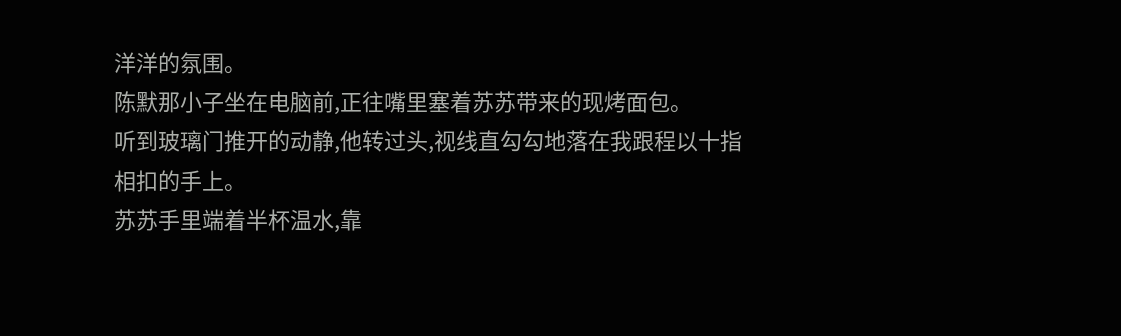洋洋的氛围。
陈默那小子坐在电脑前,正往嘴里塞着苏苏带来的现烤面包。
听到玻璃门推开的动静,他转过头,视线直勾勾地落在我跟程以十指相扣的手上。
苏苏手里端着半杯温水,靠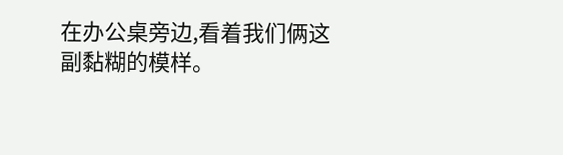在办公桌旁边,看着我们俩这副黏糊的模样。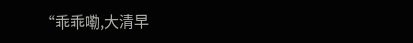“乖乖嘞,大清早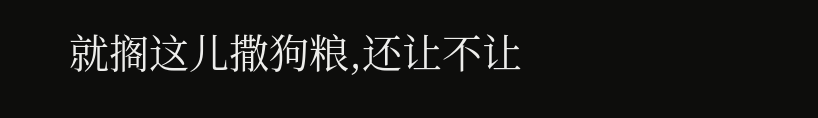就搁这儿撒狗粮,还让不让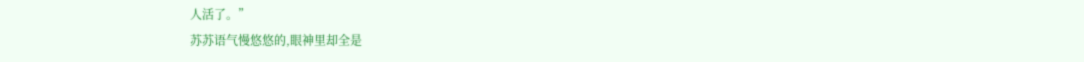人活了。”
苏苏语气慢悠悠的,眼神里却全是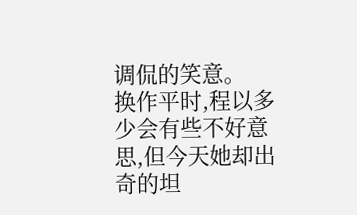调侃的笑意。
换作平时,程以多少会有些不好意思,但今天她却出奇的坦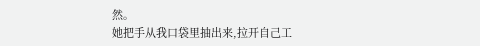然。
她把手从我口袋里抽出来,拉开自己工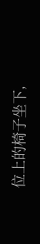位上的椅子坐下,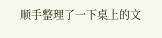顺手整理了一下桌上的文